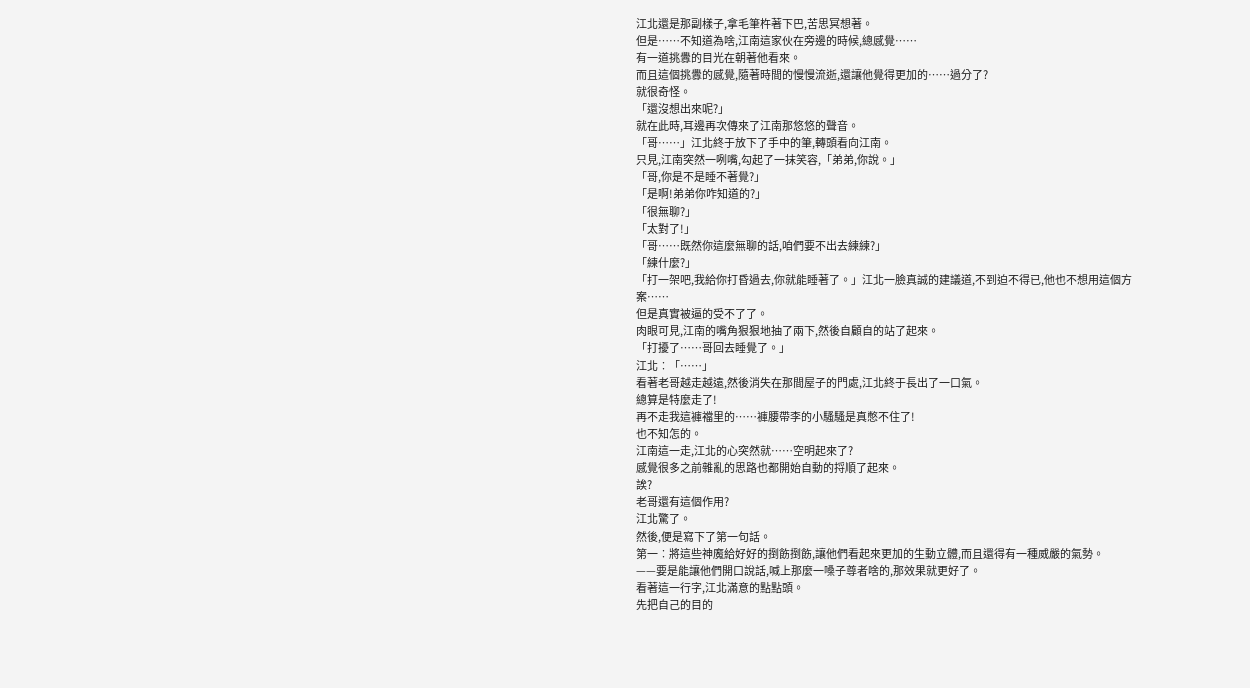江北還是那副樣子,拿毛筆杵著下巴,苦思冥想著。
但是……不知道為啥,江南這家伙在旁邊的時候,總感覺……
有一道挑釁的目光在朝著他看來。
而且這個挑釁的感覺,隨著時間的慢慢流逝,還讓他覺得更加的……過分了?
就很奇怪。
「還沒想出來呢?」
就在此時,耳邊再次傳來了江南那悠悠的聲音。
「哥……」江北終于放下了手中的筆,轉頭看向江南。
只見,江南突然一咧嘴,勾起了一抹笑容,「弟弟,你說。」
「哥,你是不是睡不著覺?」
「是啊!弟弟你咋知道的?」
「很無聊?」
「太對了!」
「哥……既然你這麼無聊的話,咱們要不出去練練?」
「練什麼?」
「打一架吧,我給你打昏過去,你就能睡著了。」江北一臉真誠的建議道,不到迫不得已,他也不想用這個方案……
但是真實被逼的受不了了。
肉眼可見,江南的嘴角狠狠地抽了兩下,然後自顧自的站了起來。
「打擾了……哥回去睡覺了。」
江北︰「……」
看著老哥越走越遠,然後消失在那間屋子的門處,江北終于長出了一口氣。
總算是特麼走了!
再不走我這褲襠里的……褲腰帶李的小騷騷是真憋不住了!
也不知怎的。
江南這一走,江北的心突然就……空明起來了?
感覺很多之前雜亂的思路也都開始自動的捋順了起來。
誒?
老哥還有這個作用?
江北驚了。
然後,便是寫下了第一句話。
第一︰將這些神魔給好好的捯飭捯飭,讓他們看起來更加的生動立體,而且還得有一種威嚴的氣勢。
——要是能讓他們開口說話,喊上那麼一嗓子尊者啥的,那效果就更好了。
看著這一行字,江北滿意的點點頭。
先把自己的目的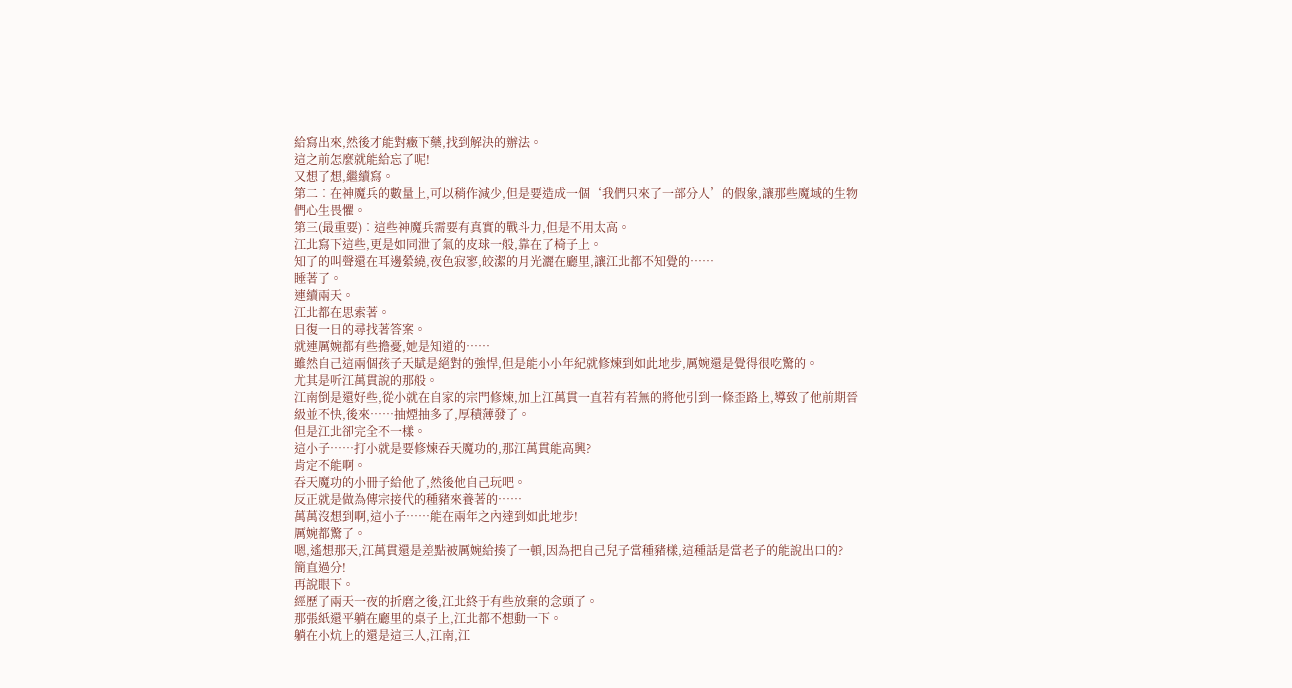給寫出來,然後才能對癥下藥,找到解決的辦法。
這之前怎麼就能給忘了呢!
又想了想,繼續寫。
第二︰在神魔兵的數量上,可以稍作減少,但是要造成一個‘我們只來了一部分人’的假象,讓那些魔域的生物們心生畏懼。
第三(最重要)︰這些神魔兵需要有真實的戰斗力,但是不用太高。
江北寫下這些,更是如同泄了氣的皮球一般,靠在了椅子上。
知了的叫聲還在耳邊縈繞,夜色寂寥,皎潔的月光灑在廳里,讓江北都不知覺的……
睡著了。
連續兩天。
江北都在思索著。
日復一日的尋找著答案。
就連厲婉都有些擔憂,她是知道的……
雖然自己這兩個孩子天賦是絕對的強悍,但是能小小年紀就修煉到如此地步,厲婉還是覺得很吃驚的。
尤其是听江萬貫說的那般。
江南倒是還好些,從小就在自家的宗門修煉,加上江萬貫一直若有若無的將他引到一條歪路上,導致了他前期晉級並不快,後來……抽煙抽多了,厚積薄發了。
但是江北卻完全不一樣。
這小子……打小就是要修煉吞天魔功的,那江萬貫能高興?
肯定不能啊。
吞天魔功的小冊子給他了,然後他自己玩吧。
反正就是做為傳宗接代的種豬來養著的……
萬萬沒想到啊,這小子……能在兩年之內達到如此地步!
厲婉都驚了。
嗯,遙想那天,江萬貫還是差點被厲婉給揍了一頓,因為把自己兒子當種豬樣,這種話是當老子的能說出口的?
簡直過分!
再說眼下。
經歷了兩天一夜的折磨之後,江北終于有些放棄的念頭了。
那張紙還平躺在廳里的桌子上,江北都不想動一下。
躺在小炕上的還是這三人,江南,江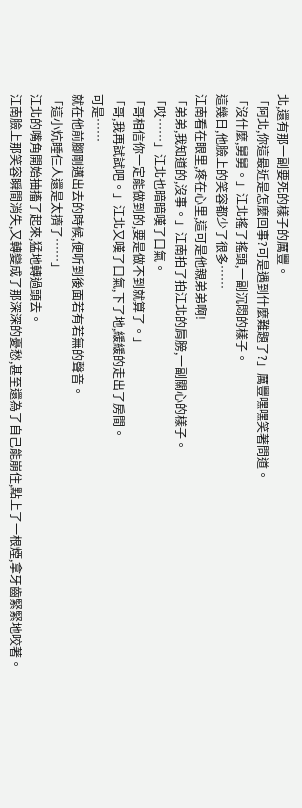北,還有那一副要死的樣子的厲豐。
「阿北,你這最近是怎麼回事?可是遇到什麼難題了?」厲豐嘿嘿笑著問道。
「沒什麼,舅舅。」江北搖了搖頭,一副沉悶的樣子。
這幾日,他臉上的笑容都少了很多……
江南看在眼里,疼在心里,這可是他親弟弟啊!
「弟弟,我知道的,沒事。」江南拍了拍江北的肩膀,一副關心的樣子。
「哎……」江北也暗暗嘆了口氣。
「哥相信你一定能做到的,要是做不到就算了。」
「哥,我再試試吧。」江北又嘆了口氣,下了地,緩緩的走出了房間。
可是……
就在他前腳剛邁出去的時候,便听到後面若有若無的聲音。
「這小炕睡仨人還是太擠了……」
江北的嘴角開始抽搐了起來,猛地轉過頭去。
江南臉上那笑容瞬間消失,又轉變成了那深深的憂愁,甚至還為了自己能崩住,點上了一根煙,拿牙齒緊緊地咬著。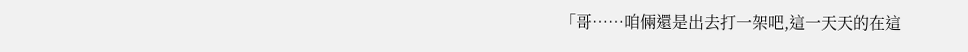「哥……咱倆還是出去打一架吧,這一天天的在這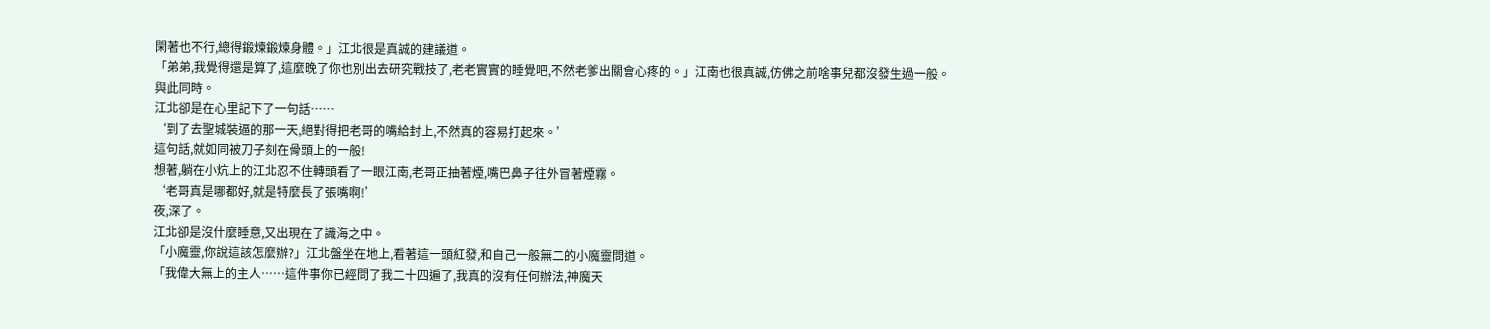閑著也不行,總得鍛煉鍛煉身體。」江北很是真誠的建議道。
「弟弟,我覺得還是算了,這麼晚了你也別出去研究戰技了,老老實實的睡覺吧,不然老爹出關會心疼的。」江南也很真誠,仿佛之前啥事兒都沒發生過一般。
與此同時。
江北卻是在心里記下了一句話……
‘到了去聖城裝逼的那一天,絕對得把老哥的嘴給封上,不然真的容易打起來。’
這句話,就如同被刀子刻在骨頭上的一般!
想著,躺在小炕上的江北忍不住轉頭看了一眼江南,老哥正抽著煙,嘴巴鼻子往外冒著煙霧。
‘老哥真是哪都好,就是特麼長了張嘴啊!’
夜,深了。
江北卻是沒什麼睡意,又出現在了識海之中。
「小魔靈,你說這該怎麼辦?」江北盤坐在地上,看著這一頭紅發,和自己一般無二的小魔靈問道。
「我偉大無上的主人……這件事你已經問了我二十四遍了,我真的沒有任何辦法,神魔天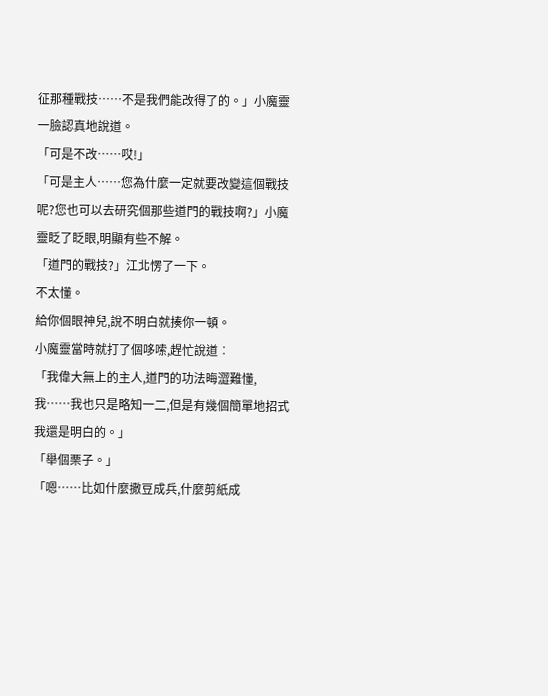征那種戰技……不是我們能改得了的。」小魔靈一臉認真地說道。
「可是不改……哎!」
「可是主人……您為什麼一定就要改變這個戰技呢?您也可以去研究個那些道門的戰技啊?」小魔靈眨了眨眼,明顯有些不解。
「道門的戰技?」江北愣了一下。
不太懂。
給你個眼神兒,說不明白就揍你一頓。
小魔靈當時就打了個哆嗦,趕忙說道︰
「我偉大無上的主人,道門的功法晦澀難懂,我……我也只是略知一二,但是有幾個簡單地招式我還是明白的。」
「舉個栗子。」
「嗯……比如什麼撒豆成兵,什麼剪紙成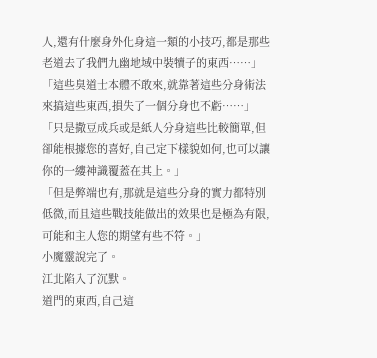人,還有什麼身外化身這一類的小技巧,都是那些老道去了我們九幽地域中裝犢子的東西……」
「這些臭道士本體不敢來,就靠著這些分身術法來搞這些東西,損失了一個分身也不虧……」
「只是撒豆成兵或是紙人分身這些比較簡單,但卻能根據您的喜好,自己定下樣貌如何,也可以讓你的一縷神識覆蓋在其上。」
「但是弊端也有,那就是這些分身的實力都特別低微,而且這些戰技能做出的效果也是極為有限,可能和主人您的期望有些不符。」
小魔靈說完了。
江北陷入了沉默。
道門的東西,自己這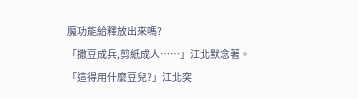魔功能給釋放出來嗎?
「撒豆成兵,剪紙成人……」江北默念著。
「這得用什麼豆兒?」江北突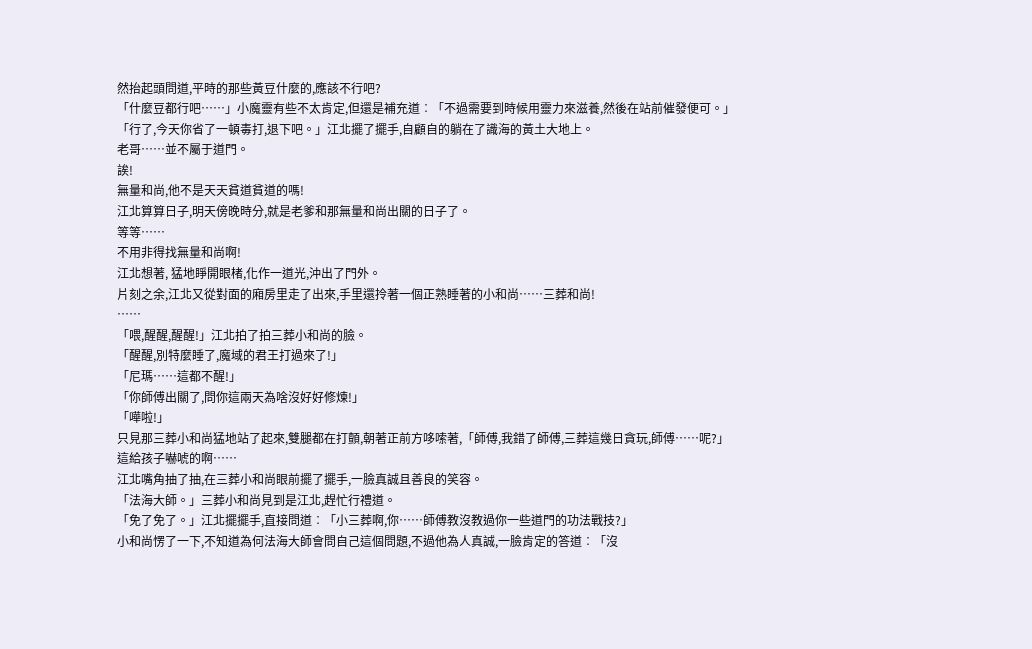然抬起頭問道,平時的那些黃豆什麼的,應該不行吧?
「什麼豆都行吧……」小魔靈有些不太肯定,但還是補充道︰「不過需要到時候用靈力來滋養,然後在站前催發便可。」
「行了,今天你省了一頓毒打,退下吧。」江北擺了擺手,自顧自的躺在了識海的黃土大地上。
老哥……並不屬于道門。
誒!
無量和尚,他不是天天貧道貧道的嗎!
江北算算日子,明天傍晚時分,就是老爹和那無量和尚出關的日子了。
等等……
不用非得找無量和尚啊!
江北想著, 猛地睜開眼楮,化作一道光,沖出了門外。
片刻之余,江北又從對面的廂房里走了出來,手里還拎著一個正熟睡著的小和尚……三葬和尚!
……
「喂,醒醒,醒醒!」江北拍了拍三葬小和尚的臉。
「醒醒,別特麼睡了,魔域的君王打過來了!」
「尼瑪……這都不醒!」
「你師傅出關了,問你這兩天為啥沒好好修煉!」
「嘩啦!」
只見那三葬小和尚猛地站了起來,雙腿都在打顫,朝著正前方哆嗦著,「師傅,我錯了師傅,三葬這幾日貪玩,師傅……呢?」
這給孩子嚇唬的啊……
江北嘴角抽了抽,在三葬小和尚眼前擺了擺手,一臉真誠且善良的笑容。
「法海大師。」三葬小和尚見到是江北,趕忙行禮道。
「免了免了。」江北擺擺手,直接問道︰「小三葬啊,你……師傅教沒教過你一些道門的功法戰技?」
小和尚愣了一下,不知道為何法海大師會問自己這個問題,不過他為人真誠,一臉肯定的答道︰「沒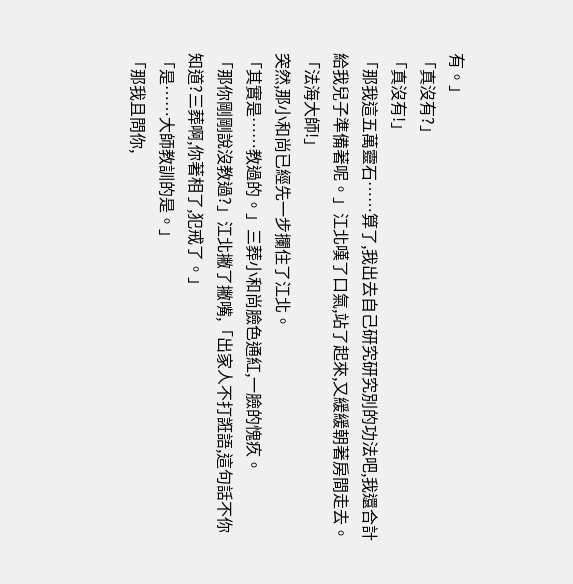有。」
「真沒有?」
「真沒有!」
「那我這五萬靈石……算了,我出去自己研究研究別的功法吧,我還合計給我兒子準備著呢。」江北嘆了口氣,站了起來,又緩緩朝著房間走去。
「法海大師!」
突然,那小和尚已經先一步攔住了江北。
「其實是……教過的。」三葬小和尚臉色通紅,一臉的愧疚。
「那你剛剛說沒教過?」江北撇了撇嘴,「出家人不打誑語,這句話不你知道?三葬啊,你著相了,犯戒了。」
「是……大師教訓的是。」
「那我且問你,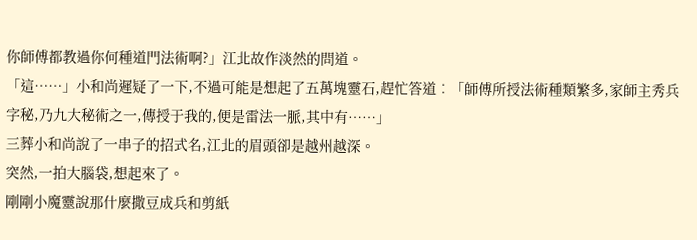你師傅都教過你何種道門法術啊?」江北故作淡然的問道。
「這……」小和尚遲疑了一下,不過可能是想起了五萬塊靈石,趕忙答道︰「師傅所授法術種類繁多,家師主秀兵字秘,乃九大秘術之一,傳授于我的,便是雷法一脈,其中有……」
三葬小和尚說了一串子的招式名,江北的眉頭卻是越州越深。
突然,一拍大腦袋,想起來了。
剛剛小魔靈說那什麼撒豆成兵和剪紙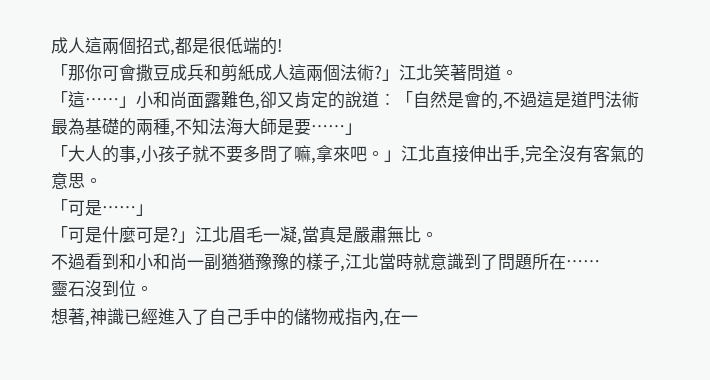成人這兩個招式,都是很低端的!
「那你可會撒豆成兵和剪紙成人這兩個法術?」江北笑著問道。
「這……」小和尚面露難色,卻又肯定的說道︰「自然是會的,不過這是道門法術最為基礎的兩種,不知法海大師是要……」
「大人的事,小孩子就不要多問了嘛,拿來吧。」江北直接伸出手,完全沒有客氣的意思。
「可是……」
「可是什麼可是?」江北眉毛一凝,當真是嚴肅無比。
不過看到和小和尚一副猶猶豫豫的樣子,江北當時就意識到了問題所在……
靈石沒到位。
想著,神識已經進入了自己手中的儲物戒指內,在一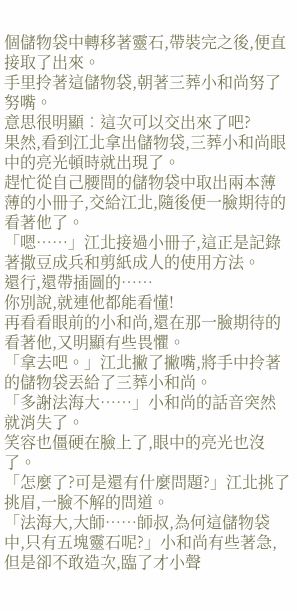個儲物袋中轉移著靈石,帶裝完之後,便直接取了出來。
手里拎著這儲物袋,朝著三葬小和尚努了努嘴。
意思很明顯︰這次可以交出來了吧?
果然,看到江北拿出儲物袋,三葬小和尚眼中的亮光頓時就出現了。
趕忙從自己腰間的儲物袋中取出兩本薄薄的小冊子,交給江北,隨後便一臉期待的看著他了。
「嗯……」江北接過小冊子,這正是記錄著撒豆成兵和剪紙成人的使用方法。
還行,還帶插圖的……
你別說,就連他都能看懂!
再看看眼前的小和尚,還在那一臉期待的看著他,又明顯有些畏懼。
「拿去吧。」江北撇了撇嘴,將手中拎著的儲物袋丟給了三葬小和尚。
「多謝法海大……」小和尚的話音突然就消失了。
笑容也僵硬在臉上了,眼中的亮光也沒了。
「怎麼了?可是還有什麼問題?」江北挑了挑眉,一臉不解的問道。
「法海大,大師……師叔,為何這儲物袋中,只有五塊靈石呢?」小和尚有些著急,但是卻不敢造次,臨了才小聲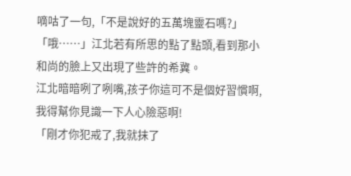嘀咕了一句,「不是說好的五萬塊靈石嗎?」
「哦……」江北若有所思的點了點頭,看到那小和尚的臉上又出現了些許的希冀。
江北暗暗咧了咧嘴,孩子你這可不是個好習慣啊,我得幫你見識一下人心險惡啊!
「剛才你犯戒了,我就抹了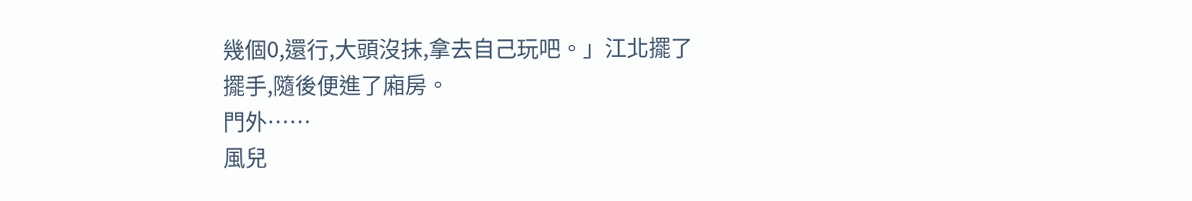幾個0,還行,大頭沒抹,拿去自己玩吧。」江北擺了擺手,隨後便進了廂房。
門外……
風兒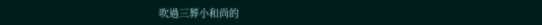吹過三葬小和尚的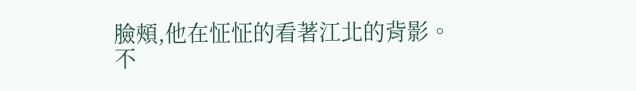臉頰,他在怔怔的看著江北的背影。
不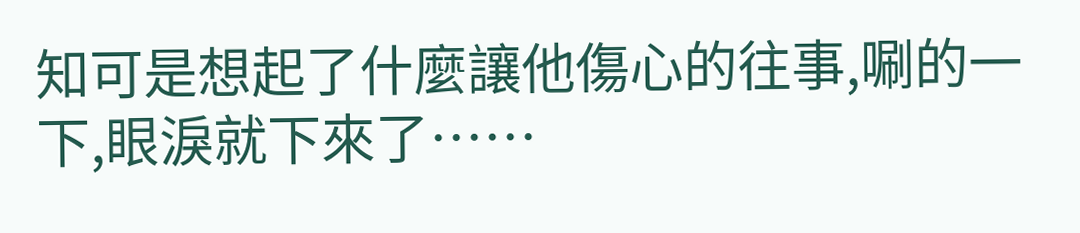知可是想起了什麼讓他傷心的往事,唰的一下,眼淚就下來了……